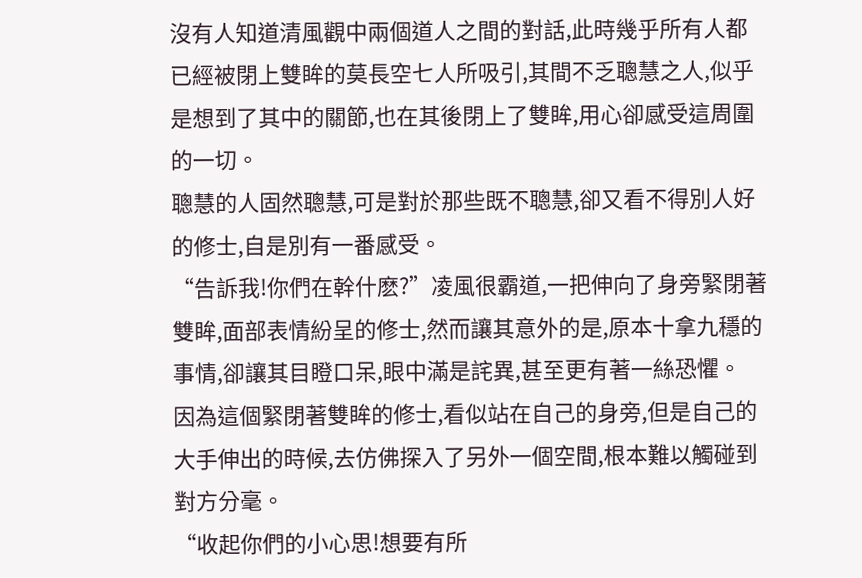沒有人知道清風觀中兩個道人之間的對話,此時幾乎所有人都已經被閉上雙眸的莫長空七人所吸引,其間不乏聰慧之人,似乎是想到了其中的關節,也在其後閉上了雙眸,用心卻感受這周圍的一切。
聰慧的人固然聰慧,可是對於那些既不聰慧,卻又看不得別人好的修士,自是別有一番感受。
“告訴我!你們在幹什麽?”凌風很霸道,一把伸向了身旁緊閉著雙眸,面部表情紛呈的修士,然而讓其意外的是,原本十拿九穩的事情,卻讓其目瞪口呆,眼中滿是詫異,甚至更有著一絲恐懼。
因為這個緊閉著雙眸的修士,看似站在自己的身旁,但是自己的大手伸出的時候,去仿佛探入了另外一個空間,根本難以觸碰到對方分毫。
“收起你們的小心思!想要有所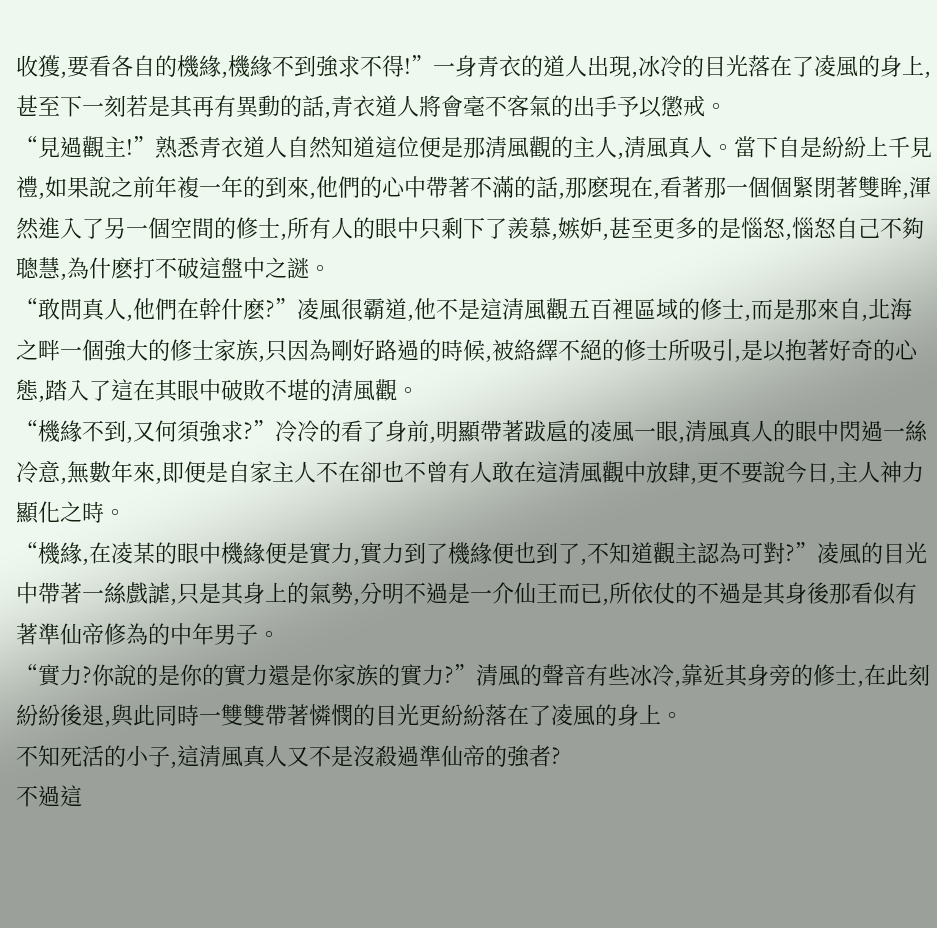收獲,要看各自的機緣,機緣不到強求不得!”一身青衣的道人出現,冰冷的目光落在了凌風的身上,甚至下一刻若是其再有異動的話,青衣道人將會毫不客氣的出手予以懲戒。
“見過觀主!”熟悉青衣道人自然知道這位便是那清風觀的主人,清風真人。當下自是紛紛上千見禮,如果說之前年複一年的到來,他們的心中帶著不滿的話,那麽現在,看著那一個個緊閉著雙眸,渾然進入了另一個空間的修士,所有人的眼中只剩下了羨慕,嫉妒,甚至更多的是惱怒,惱怒自己不夠聰慧,為什麽打不破這盤中之謎。
“敢問真人,他們在幹什麽?”凌風很霸道,他不是這清風觀五百裡區域的修士,而是那來自,北海之畔一個強大的修士家族,只因為剛好路過的時候,被絡繹不絕的修士所吸引,是以抱著好奇的心態,踏入了這在其眼中破敗不堪的清風觀。
“機緣不到,又何須強求?”冷冷的看了身前,明顯帶著跋扈的凌風一眼,清風真人的眼中閃過一絲冷意,無數年來,即便是自家主人不在卻也不曾有人敢在這清風觀中放肆,更不要說今日,主人神力顯化之時。
“機緣,在凌某的眼中機緣便是實力,實力到了機緣便也到了,不知道觀主認為可對?”凌風的目光中帶著一絲戲謔,只是其身上的氣勢,分明不過是一介仙王而已,所依仗的不過是其身後那看似有著準仙帝修為的中年男子。
“實力?你說的是你的實力還是你家族的實力?”清風的聲音有些冰冷,靠近其身旁的修士,在此刻紛紛後退,與此同時一雙雙帶著憐憫的目光更紛紛落在了凌風的身上。
不知死活的小子,這清風真人又不是沒殺過準仙帝的強者?
不過這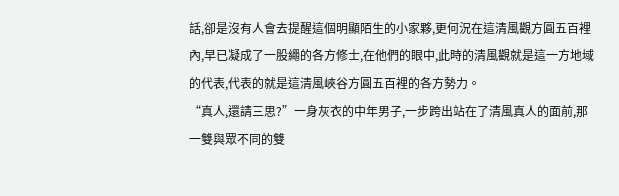話,卻是沒有人會去提醒這個明顯陌生的小家夥,更何況在這清風觀方圓五百裡內,早已凝成了一股繩的各方修士,在他們的眼中,此時的清風觀就是這一方地域的代表,代表的就是這清風峽谷方圓五百裡的各方勢力。
“真人,還請三思?”一身灰衣的中年男子,一步跨出站在了清風真人的面前,那一雙與眾不同的雙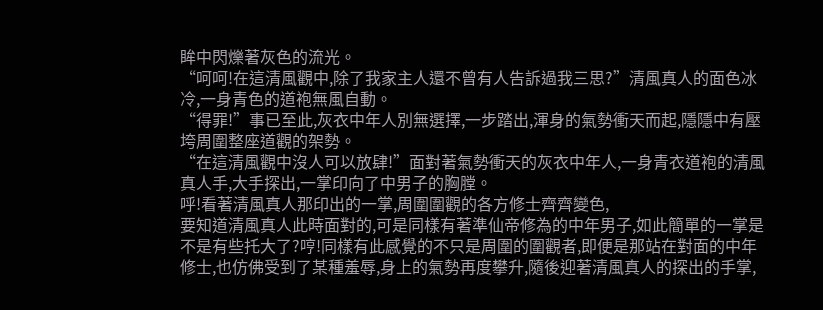眸中閃爍著灰色的流光。
“呵呵!在這清風觀中,除了我家主人還不曾有人告訴過我三思?”清風真人的面色冰冷,一身青色的道袍無風自動。
“得罪!”事已至此,灰衣中年人別無選擇,一步踏出,渾身的氣勢衝天而起,隱隱中有壓垮周圍整座道觀的架勢。
“在這清風觀中沒人可以放肆!”面對著氣勢衝天的灰衣中年人,一身青衣道袍的清風真人手,大手探出,一掌印向了中男子的胸膛。
呼!看著清風真人那印出的一掌,周圍圍觀的各方修士齊齊變色,
要知道清風真人此時面對的,可是同樣有著準仙帝修為的中年男子,如此簡單的一掌是不是有些托大了?哼!同樣有此感覺的不只是周圍的圍觀者,即便是那站在對面的中年修士,也仿佛受到了某種羞辱,身上的氣勢再度攀升,隨後迎著清風真人的探出的手掌,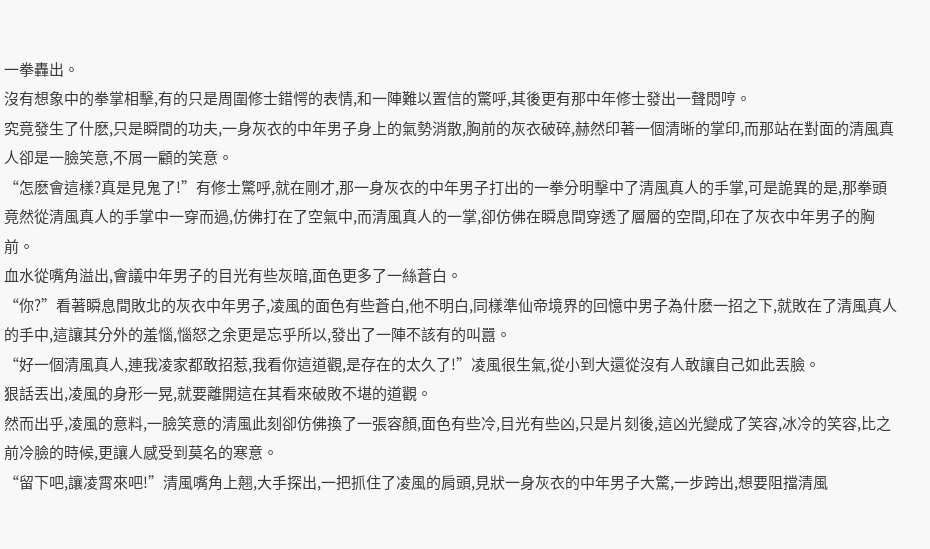一拳轟出。
沒有想象中的拳掌相擊,有的只是周圍修士錯愕的表情,和一陣難以置信的驚呼,其後更有那中年修士發出一聲悶哼。
究竟發生了什麽,只是瞬間的功夫,一身灰衣的中年男子身上的氣勢消散,胸前的灰衣破碎,赫然印著一個清晰的掌印,而那站在對面的清風真人卻是一臉笑意,不屑一顧的笑意。
“怎麽會這樣?真是見鬼了!”有修士驚呼,就在剛才,那一身灰衣的中年男子打出的一拳分明擊中了清風真人的手掌,可是詭異的是,那拳頭竟然從清風真人的手掌中一穿而過,仿佛打在了空氣中,而清風真人的一掌,卻仿佛在瞬息間穿透了層層的空間,印在了灰衣中年男子的胸前。
血水從嘴角溢出,會議中年男子的目光有些灰暗,面色更多了一絲蒼白。
“你?”看著瞬息間敗北的灰衣中年男子,凌風的面色有些蒼白,他不明白,同樣準仙帝境界的回憶中男子為什麽一招之下,就敗在了清風真人的手中,這讓其分外的羞惱,惱怒之余更是忘乎所以,發出了一陣不該有的叫囂。
“好一個清風真人,連我凌家都敢招惹,我看你這道觀,是存在的太久了!”凌風很生氣,從小到大還從沒有人敢讓自己如此丟臉。
狠話丟出,凌風的身形一晃,就要離開這在其看來破敗不堪的道觀。
然而出乎,凌風的意料,一臉笑意的清風此刻卻仿佛換了一張容顏,面色有些冷,目光有些凶,只是片刻後,這凶光變成了笑容,冰冷的笑容,比之前冷臉的時候,更讓人感受到莫名的寒意。
“留下吧,讓凌霄來吧!”清風嘴角上翹,大手探出,一把抓住了凌風的肩頭,見狀一身灰衣的中年男子大驚,一步跨出,想要阻擋清風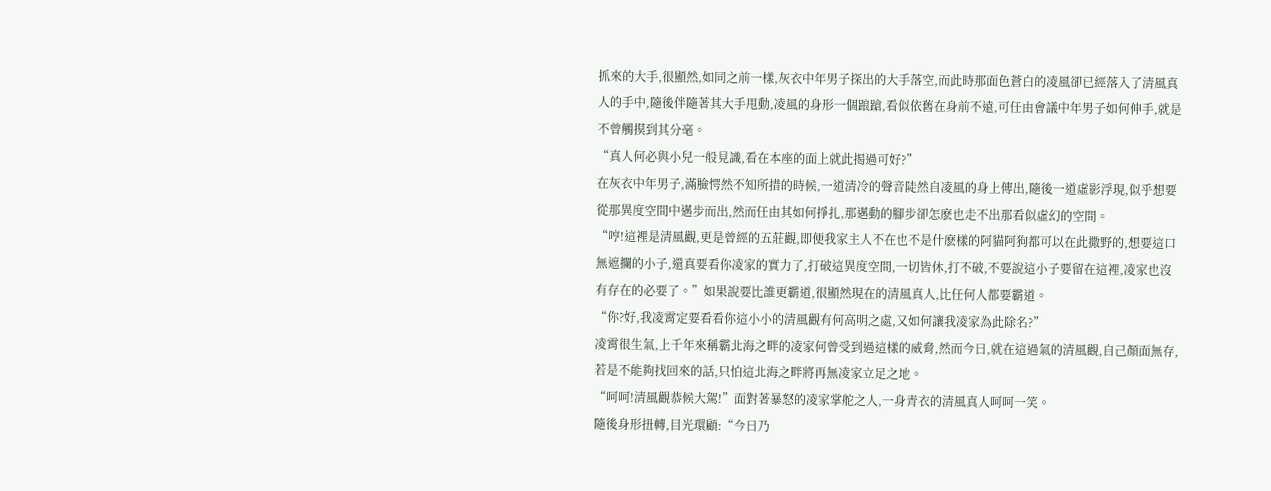抓來的大手,很顯然,如同之前一樣,灰衣中年男子探出的大手落空,而此時那面色蒼白的凌風卻已經落入了清風真人的手中,隨後伴隨著其大手甩動,凌風的身形一個踉蹌,看似依舊在身前不遠,可任由會議中年男子如何伸手,就是不曾觸摸到其分毫。
“真人何必與小兒一般見識,看在本座的面上就此揭過可好?”
在灰衣中年男子,滿臉愕然不知所措的時候,一道清冷的聲音陡然自凌風的身上傳出,隨後一道虛影浮現,似乎想要從那異度空間中邁步而出,然而任由其如何掙扎,那邁動的腳步卻怎麽也走不出那看似虛幻的空間。
“哼!這裡是清風觀,更是曾經的五莊觀,即便我家主人不在也不是什麽樣的阿貓阿狗都可以在此撒野的,想要這口無遮攔的小子,還真要看你凌家的實力了,打破這異度空間,一切皆休,打不破,不要說這小子要留在這裡,凌家也沒有存在的必要了。”如果說要比誰更霸道,很顯然現在的清風真人,比任何人都要霸道。
“你?好,我凌霄定要看看你這小小的清風觀有何高明之處,又如何讓我凌家為此除名?”
凌霄很生氣,上千年來稱霸北海之畔的凌家何曾受到過這樣的威脅,然而今日,就在這過氣的清風觀,自己顏面無存, 若是不能夠找回來的話,只怕這北海之畔將再無凌家立足之地。
“呵呵!清風觀恭候大駕!”面對著暴怒的凌家掌舵之人,一身青衣的清風真人呵呵一笑。
隨後身形扭轉,目光環顧:“今日乃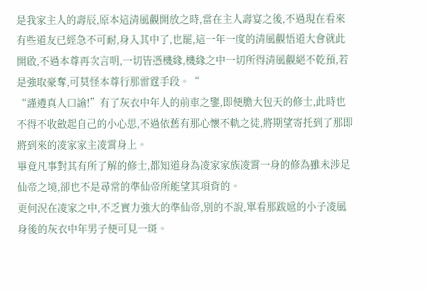是我家主人的壽辰,原本這清風觀開放之時,當在主人壽宴之後,不過現在看來有些道友已經急不可耐,身入其中了,也罷,這一年一度的清風觀悟道大會就此開啟,不過本尊再次言明,一切皆憑機緣,機緣之中一切所得清風觀絕不乾預,若是強取豪奪,可莫怪本尊行那雷霆手段。“
“謹遵真人口諭!”有了灰衣中年人的前車之鑒,即便膽大包天的修士,此時也不得不收斂起自己的小心思,不過依舊有那心懷不軌之徒,將期望寄托到了那即將到來的凌家家主凌霄身上。
畢竟凡事對其有所了解的修士,都知道身為凌家家族凌霄一身的修為雖未涉足仙帝之境,卻也不是尋常的準仙帝所能望其項背的。
更何況在凌家之中,不乏實力強大的準仙帝,別的不說,單看那跋扈的小子凌風身後的灰衣中年男子便可見一斑。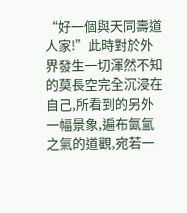“好一個與天同壽道人家!”此時對於外界發生一切渾然不知的莫長空完全沉浸在自己,所看到的另外一幅景象,遍布氤氳之氣的道觀,宛若一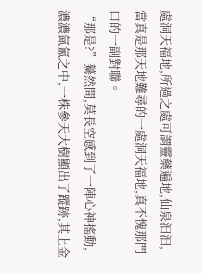處洞天福地,所過之處可謂靈藥遍地,仙泉汩汩,當真是那天地難尋的一處洞天福地,真不愧那門口的一副對聯。
“那是?”驀然間,莫長空感到了一陣心神搖動,濃濃氤氳之中,一株參天大樹顯出了蹤跡,其上金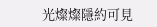光燦燦隱約可見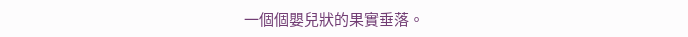一個個嬰兒狀的果實垂落。